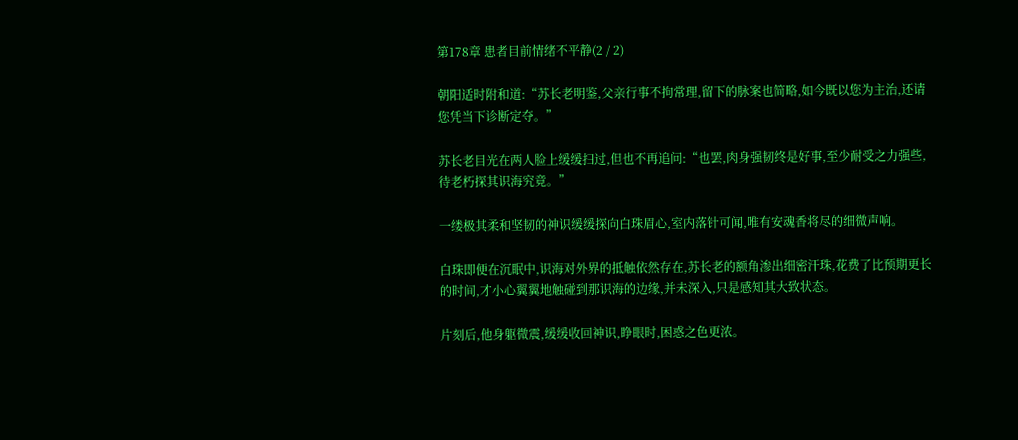第178章 患者目前情绪不平静(2 / 2)

朝阳适时附和道:“苏长老明鉴,父亲行事不拘常理,留下的脉案也简略,如今既以您为主治,还请您凭当下诊断定夺。”

苏长老目光在两人脸上缓缓扫过,但也不再追问:“也罢,肉身强韧终是好事,至少耐受之力强些,待老朽探其识海究竟。”

一缕极其柔和坚韧的神识缓缓探向白珠眉心,室内落针可闻,唯有安魂香将尽的细微声响。

白珠即便在沉眠中,识海对外界的抵触依然存在,苏长老的额角渗出细密汗珠,花费了比预期更长的时间,才小心翼翼地触碰到那识海的边缘,并未深入,只是感知其大致状态。

片刻后,他身躯微震,缓缓收回神识,睁眼时,困惑之色更浓。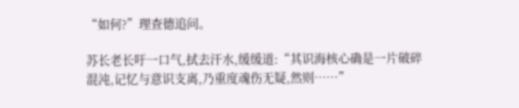“如何?”理查德追问。

苏长老长吁一口气,拭去汗水,缓缓道:“其识海核心确是一片破碎混沌,记忆与意识支离,乃重度魂伤无疑,然则……”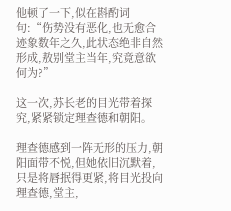他顿了一下,似在斟酌词句:“伤势没有恶化,也无愈合迹象数年之久,此状态绝非自然形成,敖别堂主当年,究竟意欲何为?”

这一次,苏长老的目光带着探究,紧紧锁定理查德和朝阳。

理查德感到一阵无形的压力,朝阳面带不悦,但她依旧沉默着,只是将唇抿得更紧,将目光投向理查德,堂主,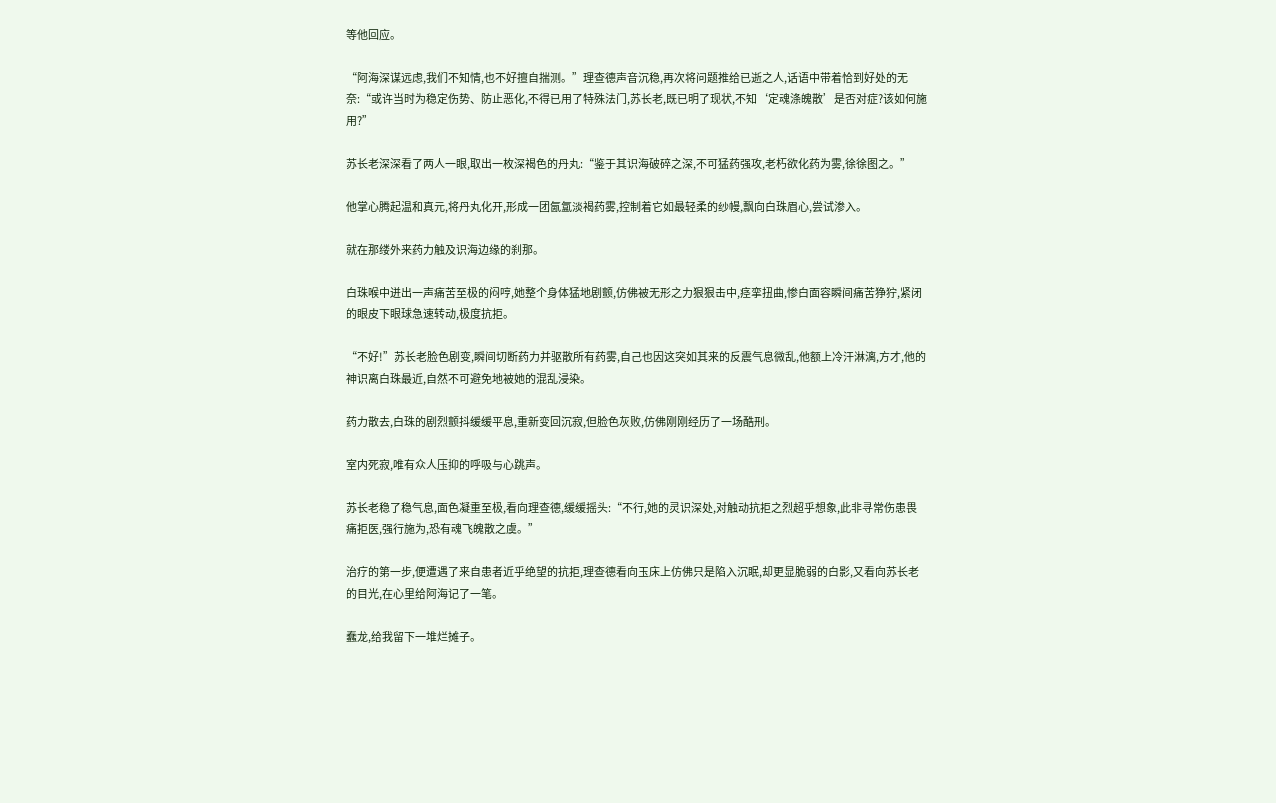等他回应。

“阿海深谋远虑,我们不知情,也不好擅自揣测。”理查德声音沉稳,再次将问题推给已逝之人,话语中带着恰到好处的无奈:“或许当时为稳定伤势、防止恶化,不得已用了特殊法门,苏长老,既已明了现状,不知‘定魂涤魄散’是否对症?该如何施用?”

苏长老深深看了两人一眼,取出一枚深褐色的丹丸:“鉴于其识海破碎之深,不可猛药强攻,老朽欲化药为雾,徐徐图之。”

他掌心腾起温和真元,将丹丸化开,形成一团氤氲淡褐药雾,控制着它如最轻柔的纱幔,飘向白珠眉心,尝试渗入。

就在那缕外来药力触及识海边缘的刹那。

白珠喉中迸出一声痛苦至极的闷哼,她整个身体猛地剧颤,仿佛被无形之力狠狠击中,痉挛扭曲,惨白面容瞬间痛苦狰狞,紧闭的眼皮下眼球急速转动,极度抗拒。

“不好!”苏长老脸色剧变,瞬间切断药力并驱散所有药雾,自己也因这突如其来的反震气息微乱,他额上冷汗淋漓,方才,他的神识离白珠最近,自然不可避免地被她的混乱浸染。

药力散去,白珠的剧烈颤抖缓缓平息,重新变回沉寂,但脸色灰败,仿佛刚刚经历了一场酷刑。

室内死寂,唯有众人压抑的呼吸与心跳声。

苏长老稳了稳气息,面色凝重至极,看向理查德,缓缓摇头:“不行,她的灵识深处,对触动抗拒之烈超乎想象,此非寻常伤患畏痛拒医,强行施为,恐有魂飞魄散之虞。”

治疗的第一步,便遭遇了来自患者近乎绝望的抗拒,理查德看向玉床上仿佛只是陷入沉眠,却更显脆弱的白影,又看向苏长老的目光,在心里给阿海记了一笔。

蠢龙,给我留下一堆烂摊子。